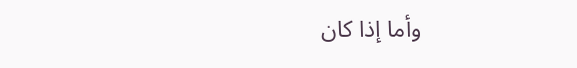وأما إذا كان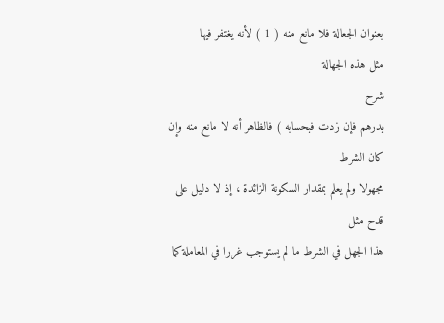بعنوان الجعالة فلا مانع منه ( 1 ) لأنه يغتفر فيها
مثل هذه الجهالة
شرح
بدرهم فإن زدت فبحسابه ) فالظاهر أنه لا مانع منه وإن كان الشرط
مجهولا ولم يعلم بمقدار السكونة الزائدة ، إذ لا دليل على قدح مثل
هذا الجهل في الشرط ما لم يستوجب غررا في المعاملة كما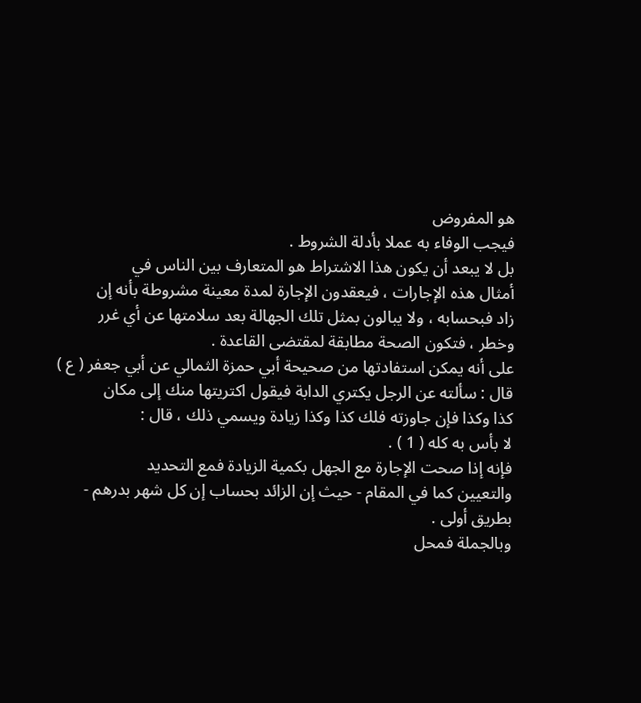هو المفروض
فيجب الوفاء به عملا بأدلة الشروط .
بل لا يبعد أن يكون هذا الاشتراط هو المتعارف بين الناس في
أمثال هذه الإجارات ، فيعقدون الإجارة لمدة معينة مشروطة بأنه إن
زاد فبحسابه ، ولا يبالون بمثل تلك الجهالة بعد سلامتها عن أي غرر
وخطر ، فتكون الصحة مطابقة لمقتضى القاعدة .
على أنه يمكن استفادتها من صحيحة أبي حمزة الثمالي عن أبي جعفر ( ع )
قال : سألته عن الرجل يكتري الدابة فيقول اكتريتها منك إلى مكان
كذا وكذا فإن جاوزته فلك كذا وكذا زيادة ويسمي ذلك ، قال :
لا بأس به كله ( 1 ) .
فإنه إذا صحت الإجارة مع الجهل بكمية الزيادة فمع التحديد
والتعيين كما في المقام - حيث إن الزائد بحساب إن كل شهر بدرهم -
بطريق أولى .
وبالجملة فمحل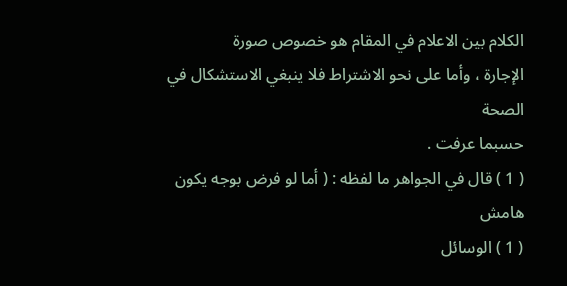الكلام بين الاعلام في المقام هو خصوص صورة
الإجارة ، وأما على نحو الاشتراط فلا ينبغي الاستشكال في الصحة
حسبما عرفت .
( 1 ) قال في الجواهر ما لفظه : ( أما لو فرض بوجه يكون
هامش
( 1 ) الوسائل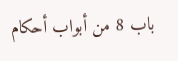باب 8 من أبواب أحكام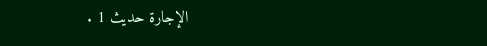الإجارة حديث 1 .